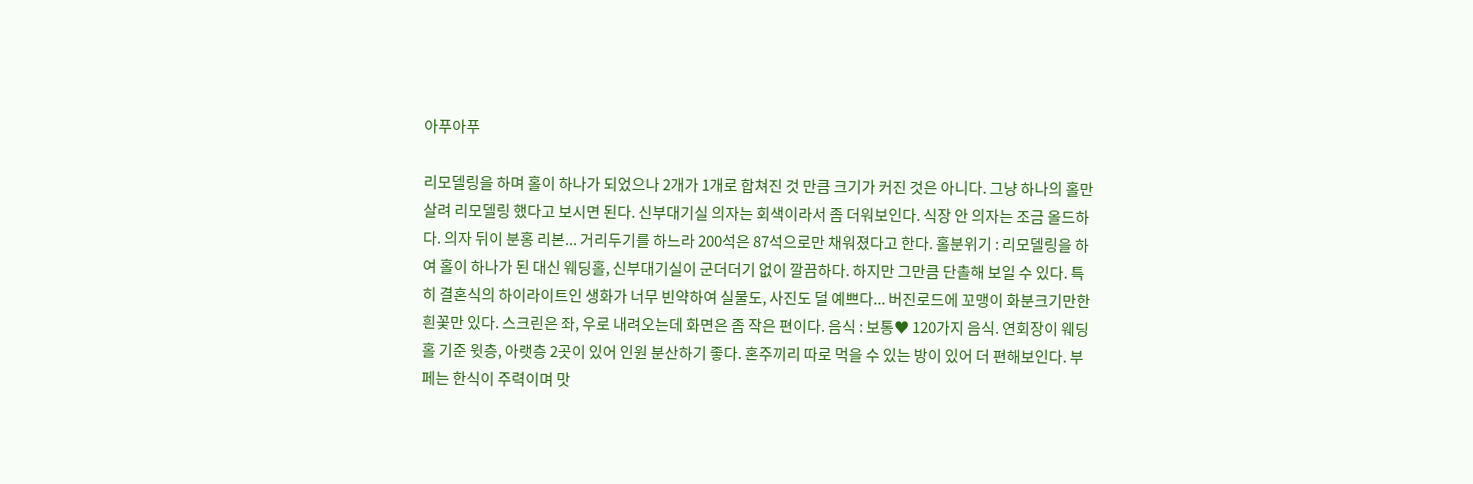아푸아푸

리모델링을 하며 홀이 하나가 되었으나 2개가 1개로 합쳐진 것 만큼 크기가 커진 것은 아니다. 그냥 하나의 홀만 살려 리모델링 했다고 보시면 된다. 신부대기실 의자는 회색이라서 좀 더워보인다. 식장 안 의자는 조금 올드하다. 의자 뒤이 분홍 리본... 거리두기를 하느라 200석은 87석으로만 채워졌다고 한다. 홀분위기 : 리모델링을 하여 홀이 하나가 된 대신 웨딩홀, 신부대기실이 군더더기 없이 깔끔하다. 하지만 그만큼 단촐해 보일 수 있다. 특히 결혼식의 하이라이트인 생화가 너무 빈약하여 실물도, 사진도 덜 예쁘다... 버진로드에 꼬맹이 화분크기만한 흰꽃만 있다. 스크린은 좌, 우로 내려오는데 화면은 좀 작은 편이다. 음식 : 보통♥ 120가지 음식. 연회장이 웨딩홀 기준 윗층, 아랫층 2곳이 있어 인원 분산하기 좋다. 혼주끼리 따로 먹을 수 있는 방이 있어 더 편해보인다. 부페는 한식이 주력이며 맛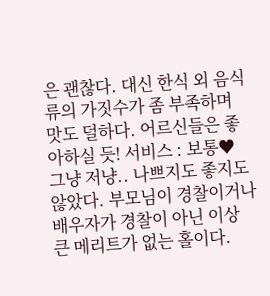은 괜찮다. 대신 한식 외 음식류의 가짓수가 좀 부족하며 맛도 덜하다. 어르신들은 좋아하실 듯! 서비스 : 보통♥ 그냥 저냥.. 나쁘지도 좋지도 않았다. 부모님이 경찰이거나 배우자가 경찰이 아닌 이상 큰 메리트가 없는 홀이다.